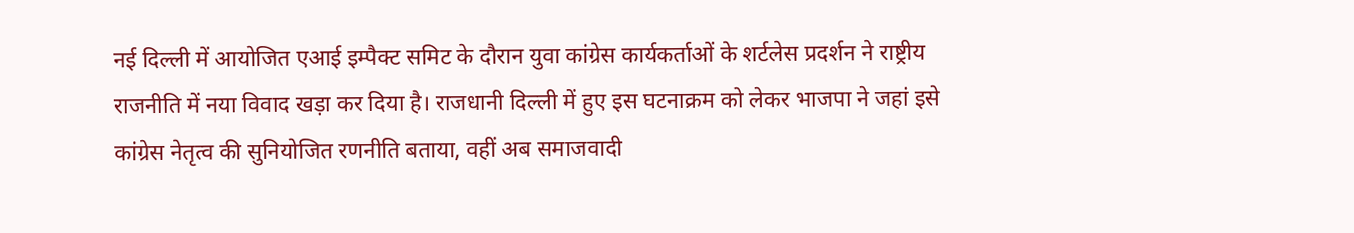नई दिल्ली में आयोजित एआई इम्पैक्ट समिट के दौरान युवा कांग्रेस कार्यकर्ताओं के शर्टलेस प्रदर्शन ने राष्ट्रीय राजनीति में नया विवाद खड़ा कर दिया है। राजधानी दिल्ली में हुए इस घटनाक्रम को लेकर भाजपा ने जहां इसे कांग्रेस नेतृत्व की सुनियोजित रणनीति बताया, वहीं अब समाजवादी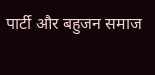पार्टी और बहुजन समाज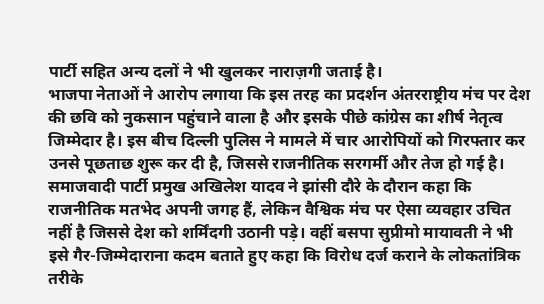पार्टी सहित अन्य दलों ने भी खुलकर नाराज़गी जताई है।
भाजपा नेताओं ने आरोप लगाया कि इस तरह का प्रदर्शन अंतरराष्ट्रीय मंच पर देश की छवि को नुकसान पहुंचाने वाला है और इसके पीछे कांग्रेस का शीर्ष नेतृत्व जिम्मेदार है। इस बीच दिल्ली पुलिस ने मामले में चार आरोपियों को गिरफ्तार कर उनसे पूछताछ शुरू कर दी है, जिससे राजनीतिक सरगर्मी और तेज हो गई है।
समाजवादी पार्टी प्रमुख अखिलेश यादव ने झांसी दौरे के दौरान कहा कि राजनीतिक मतभेद अपनी जगह हैं, लेकिन वैश्विक मंच पर ऐसा व्यवहार उचित नहीं है जिससे देश को शर्मिंदगी उठानी पड़े। वहीं बसपा सुप्रीमो मायावती ने भी इसे गैर-जिम्मेदाराना कदम बताते हुए कहा कि विरोध दर्ज कराने के लोकतांत्रिक तरीके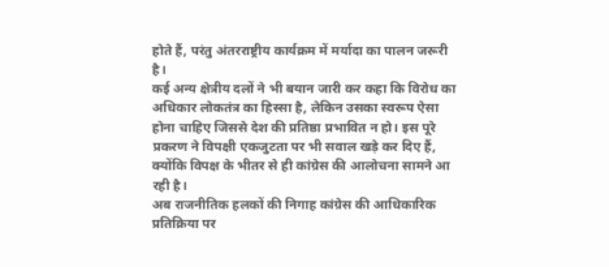होते हैं, परंतु अंतरराष्ट्रीय कार्यक्रम में मर्यादा का पालन जरूरी है।
कई अन्य क्षेत्रीय दलों ने भी बयान जारी कर कहा कि विरोध का अधिकार लोकतंत्र का हिस्सा है, लेकिन उसका स्वरूप ऐसा होना चाहिए जिससे देश की प्रतिष्ठा प्रभावित न हो। इस पूरे प्रकरण ने विपक्षी एकजुटता पर भी सवाल खड़े कर दिए हैं, क्योंकि विपक्ष के भीतर से ही कांग्रेस की आलोचना सामने आ रही है।
अब राजनीतिक हलकों की निगाह कांग्रेस की आधिकारिक प्रतिक्रिया पर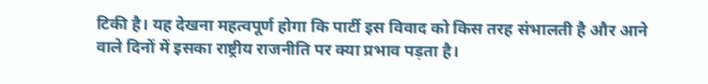टिकी है। यह देखना महत्वपूर्ण होगा कि पार्टी इस विवाद को किस तरह संभालती है और आने वाले दिनों में इसका राष्ट्रीय राजनीति पर क्या प्रभाव पड़ता है।